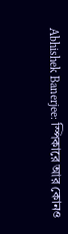Abhishek Banerjee: স্পিকারে আর কোনও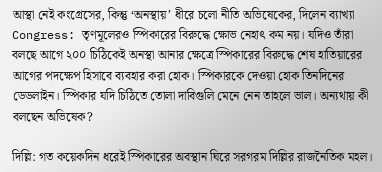আস্থা নেই কংগ্রেসের, কিন্তু ‘অনস্থায়’ ধীরে চলো নীতি অভিষেকের, দিলেন ব্যাখ্যা
Congress: তৃণমূলেরও স্পিকারের বিরুদ্ধে ক্ষোভ নেহাৎ কম নয়। যদিও তাঁরা বলছে আগে ২০০ চিঠিকেই অনস্থা আনার ক্ষেত্রে স্পিকারের বিরুদ্ধে শেষ হাতিয়ারের আগের পদক্ষেপ হিসাবে ব্যবহার করা হোক। স্পিকারকে দেওয়া হোক তিনদিনের ডেডলাইন। স্পিকার যদি চিঠিতে তোলা দাবিগুলি মেনে নেন তাহলে ভাল। অন্যথায় কী বলছেন অভিষেক?

দিল্লি: গত কয়েকদিন ধরেই স্পিকারের অবস্থান ঘিরে সরগরম দিল্লির রাজনৈতিক মহল।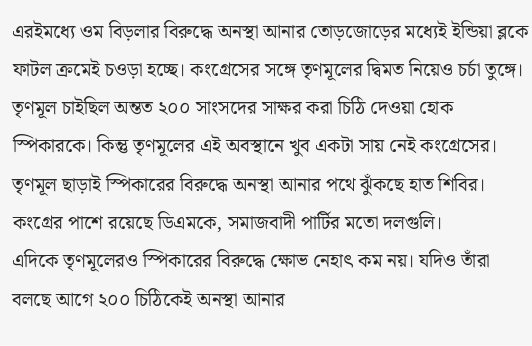এরইমধ্যে ওম বিড়লার বিরুদ্ধে অনস্থা আনার তোড়জোড়ের মধ্যেই ইন্ডিয়া ব্লকে ফাটল ক্রমেই চওড়া হচ্ছে। কংগ্রেসের সঙ্গে তৃণমূলের দ্বিমত নিয়েও চর্চা তুঙ্গে। তৃণমূল চাইছিল অন্তত ২০০ সাংসদের সাক্ষর করা চিঠি দেওয়া হোক স্পিকারকে। কিন্তু তৃণমূলের এই অবস্থানে খুব একটা সায় নেই কংগ্রেসের। তৃণমূল ছাড়াই স্পিকারের বিরুদ্ধে অনস্থা আনার পথে ঝুঁকছে হাত শিবির। কংগ্রের পাশে রয়েছে ডিএমকে, সমাজবাদী পার্টির মতো দলগুলি।
এদিকে তৃণমূলেরও স্পিকারের বিরুদ্ধে ক্ষোভ নেহাৎ কম নয়। যদিও তাঁরা বলছে আগে ২০০ চিঠিকেই অনস্থা আনার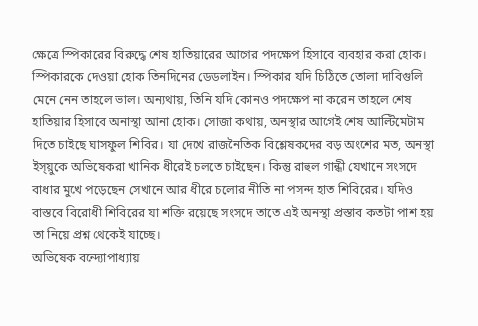ক্ষেত্রে স্পিকারের বিরুদ্ধে শেষ হাতিয়ারের আগের পদক্ষেপ হিসাবে ব্যবহার করা হোক। স্পিকারকে দেওয়া হোক তিনদিনের ডেডলাইন। স্পিকার যদি চিঠিতে তোলা দাবিগুলি মেনে নেন তাহলে ভাল। অন্যথায়, তিনি যদি কোনও পদক্ষেপ না করেন তাহলে শেষ হাতিয়ার হিসাবে অনাস্থা আনা হোক। সোজা কথায়, অনস্থার আগেই শেষ আল্টিমেটাম দিতে চাইছে ঘাসফুল শিবির। যা দেখে রাজনৈতিক বিশ্লেষকদের বড় অংশের মত, অনস্থা ইস্য়ুকে অভিষেকরা খানিক ধীরেই চলতে চাইছেন। কিন্তু রাহুল গান্ধী যেখানে সংসদে বাধার মুখে পড়েছেন সেখানে আর ধীরে চলোর নীতি না পসন্দ হাত শিবিরের। যদিও বাস্তবে বিরোধী শিবিরের যা শক্তি রয়েছে সংসদে তাতে এই অনস্থা প্রস্তাব কতটা পাশ হয় তা নিয়ে প্রশ্ন থেকেই যাচ্ছে।
অভিষেক বন্দ্যোপাধ্যায়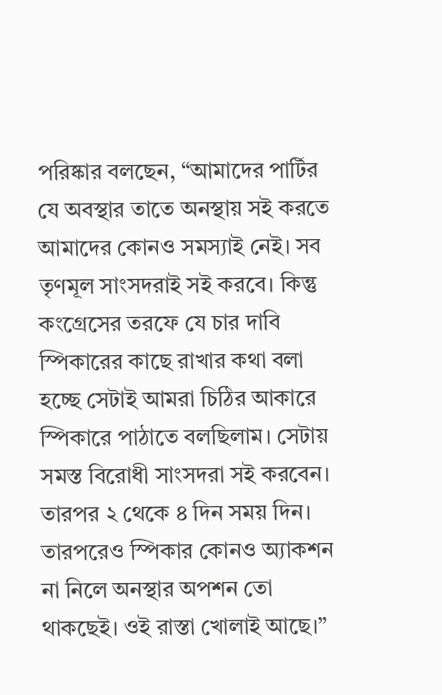পরিষ্কার বলছেন, “আমাদের পার্টির যে অবস্থার তাতে অনস্থায় সই করতে আমাদের কোনও সমস্যাই নেই। সব তৃণমূল সাংসদরাই সই করবে। কিন্তু কংগ্রেসের তরফে যে চার দাবি স্পিকারের কাছে রাখার কথা বলা হচ্ছে সেটাই আমরা চিঠির আকারে স্পিকারে পাঠাতে বলছিলাম। সেটায় সমস্ত বিরোধী সাংসদরা সই করবেন। তারপর ২ থেকে ৪ দিন সময় দিন। তারপরেও স্পিকার কোনও অ্যাকশন না নিলে অনস্থার অপশন তো থাকছেই। ওই রাস্তা খোলাই আছে।”